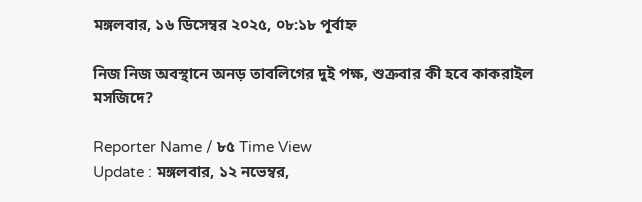মঙ্গলবার, ১৬ ডিসেম্বর ২০২৫, ০৮:১৮ পূর্বাহ্ন

নিজ নিজ অবস্থানে অনড় তাবলিগের দুই পক্ষ, শুক্রবার কী হবে কাকরাইল মসজিদে?

Reporter Name / ৮৫ Time View
Update : মঙ্গলবার, ১২ নভেম্বর,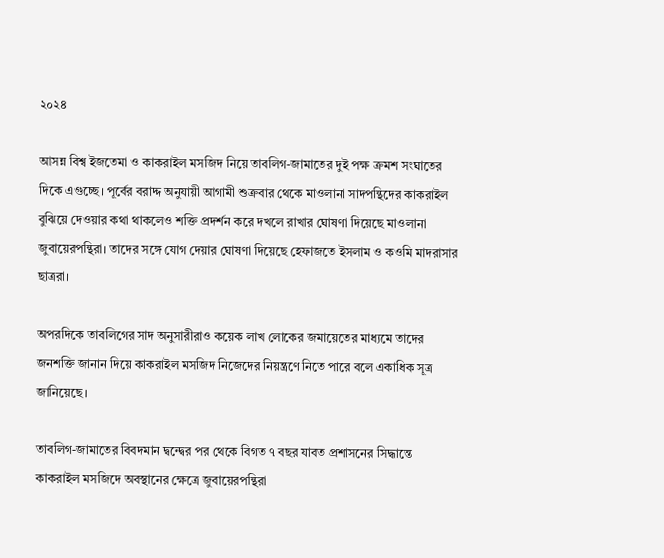২০২৪

আসন্ন বিশ্ব ইজতেমা ও কাকরাইল মসজিদ নিয়ে তাবলিগ-জামাতের দুই পক্ষ ক্রমশ সংঘাতের দিকে এগুচ্ছে। পূর্বের বরাদ্দ অনুযায়ী আগামী শুক্রবার থেকে মাওলানা সাদপন্থিদের কাকরাইল বুঝিয়ে দেওয়ার কথা থাকলেও শক্তি প্রদর্শন করে দখলে রাখার ঘোষণা দিয়েছে মাওলানা জুবায়েরপন্থিরা। তাদের সঙ্গে যোগ দেয়ার ঘোষণা দিয়েছে হেফাজতে ইসলাম ও কওমি মাদরাসার ছাত্ররা।

অপরদিকে তাবলিগের সাদ অনুসারীরাও কয়েক লাখ লোকের জমায়েতের মাধ্যমে তাদের জনশক্তি জানান দিয়ে কাকরাইল মসজিদ নিজেদের নিয়ন্ত্রণে নিতে পারে বলে একাধিক সূত্র জানিয়েছে।

তাবলিগ-জামাতের বিবদমান দ্বন্দ্বের পর থেকে বিগত ৭ বছর যাবত প্রশাসনের সিদ্ধান্তে কাকরাইল মসজিদে অবস্থানের ক্ষেত্রে জুবায়েরপন্থিরা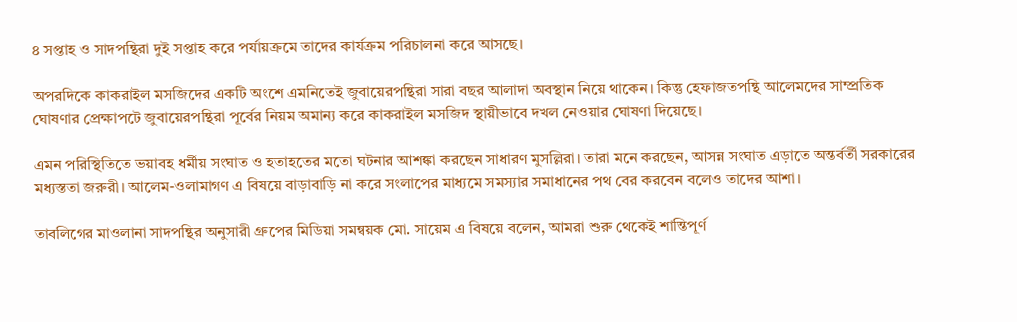৪ সপ্তাহ ও সাদপন্থিরা দুই সপ্তাহ করে পর্যায়ক্রমে তাদের কার্যক্রম পরিচালনা করে আসছে।

অপরদিকে কাকরাইল মসজিদের একটি অংশে এমনিতেই জুবায়েরপন্থিরা সারা বছর আলাদা অবস্থান নিয়ে থাকেন। কিন্তু হেফাজতপন্থি আলেমদের সাম্প্রতিক ঘোষণার প্রেক্ষাপটে জুবায়েরপন্থিরা পূর্বের নিয়ম অমান্য করে কাকরাইল মসজিদ স্থায়ীভাবে দখল নেওয়ার ঘোষণা দিয়েছে।

এমন পরিস্থিতিতে ভয়াবহ ধর্মীয় সংঘাত ও হতাহতের মতো ঘটনার আশঙ্কা করছেন সাধারণ মুসল্লিরা। তারা মনে করছেন, আসন্ন সংঘাত এড়াতে অন্তর্বর্তী সরকারের মধ্যস্ততা জরুরী। আলেম-ওলামাগণ এ বিষয়ে বাড়াবাড়ি না করে সংলাপের মাধ্যমে সমস্যার সমাধানের পথ বের করবেন বলেও তাদের আশা।

তাবলিগের মাওলানা সাদপন্থির অনুসারী গ্রুপের মিডিয়া সমন্বয়ক মো. সায়েম এ বিষয়ে বলেন, আমরা শুরু থেকেই শান্তিপূর্ণ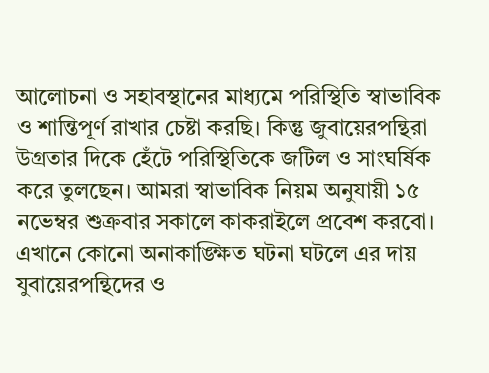আলোচনা ও সহাবস্থানের মাধ্যমে পরিস্থিতি স্বাভাবিক ও শান্তিপূর্ণ রাখার চেষ্টা করছি। কিন্তু জুবায়েরপন্থিরা উগ্রতার দিকে হেঁটে পরিস্থিতিকে জটিল ও সাংঘর্ষিক করে তুলছেন। আমরা স্বাভাবিক নিয়ম অনুযায়ী ১৫ নভেম্বর শুক্রবার সকালে কাকরাইলে প্রবেশ করবো। এখানে কোনো অনাকাঙ্ক্ষিত ঘটনা ঘটলে এর দায় যুবায়েরপন্থিদের ও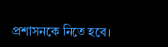প্রশাসনকে নিতে হবে।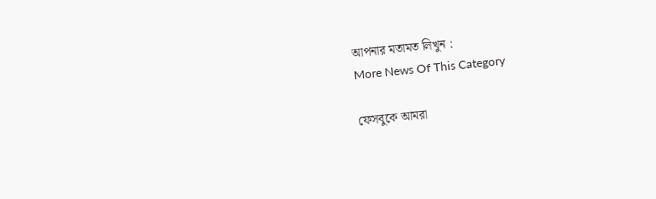আপনার মতামত লিখুন :
More News Of This Category

ফেসবুকে আমরা